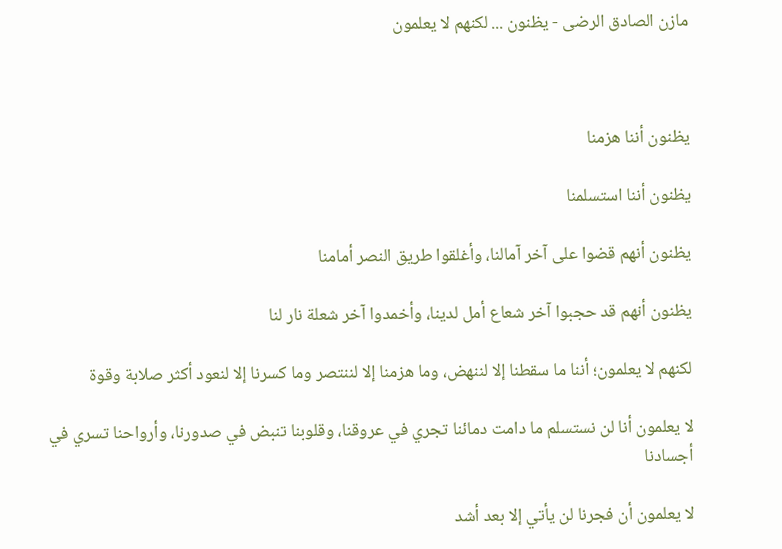مازن الصادق الرضى - يظنون ... لكنهم لا يعلمون



يظنون أننا هزمنا

يظنون أننا استسلمنا

يظنون أنهم قضوا على آخر آمالنا، وأغلقوا طريق النصر أمامنا

يظنون أنهم قد حجبوا آخر شعاع أمل لدينا، وأخمدوا آخر شعلة نار لنا

لكنهم لا يعلمون؛ أننا ما سقطنا إلا لننهض، وما هزمنا إلا لننتصر وما كسرنا إلا لنعود أكثر صلابة وقوة

لا يعلمون أنا لن نستسلم ما دامت دمائنا تجري في عروقنا، وقلوبنا تنبض في صدورنا، وأرواحنا تسري في أجسادنا

لا يعلمون أن فجرنا لن يأتي إلا بعد أشد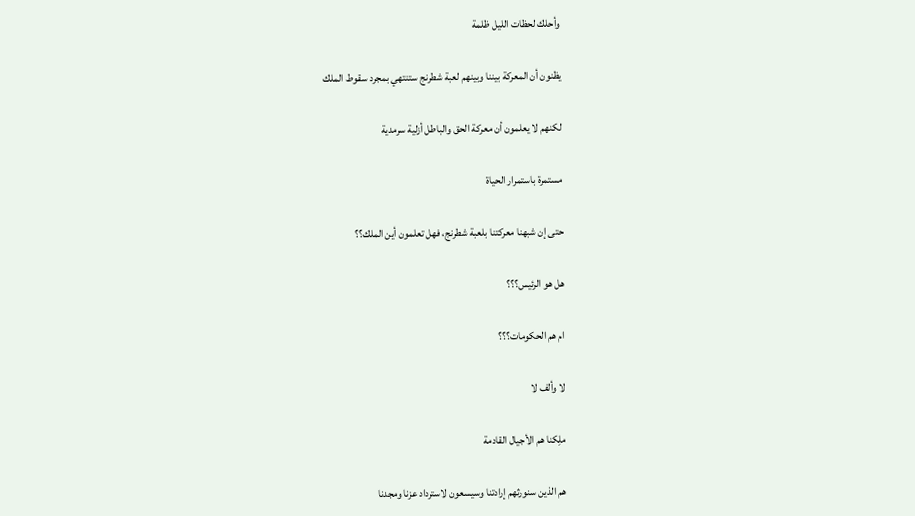وأحلك لحظات الليل ظلمة

يظنون أن المعركة بيننا وبينهم لعبة شطرنج ستنتهي بمجرد سقوط الملك

لكنهم لا يعلمون أن معركة الحق والباطل أزلية سرمدية

مستمرة باستمرار الحياة

حتى إن شبهنا معركتنا بلعبة شطرنج، فهل تعلمون أين الملك؟؟

هل هو الرئيس؟؟؟

ام هم الحكومات؟؟؟

لا وألف لا

ملِكنا هم الأجيال القادمة

هم الذين سنورثهم إرادتنا وسيسعون لاسترداد عزنا ومجدنا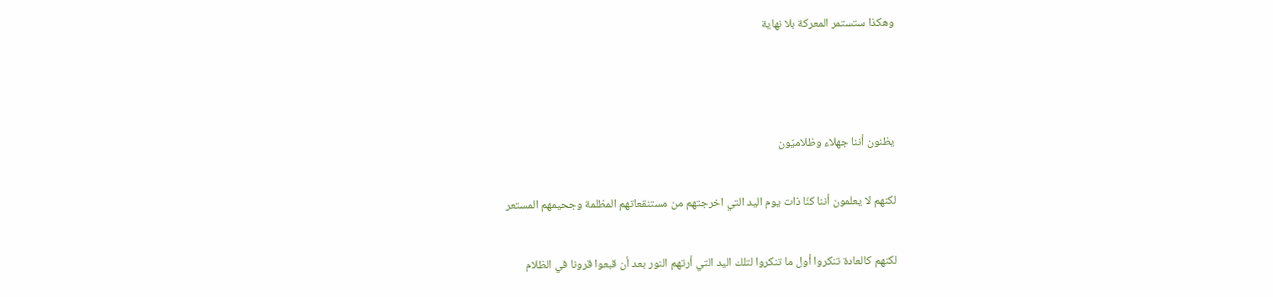وهكذا ستستمر المعركة بلا نهاية



يظنون أننا جهلاء وظلاميّون

لكنهم لا يعلمون أننا كنّا ذات يوم اليد التي اخرجتهم من مستنقعاتهم المظلمة وجحيمهم المستعر

لكنهم كالعادة تنكروا أول ما تنكروا لتلك اليد التي أرتهم النور بعد أن قبعوا قرونا في الظلام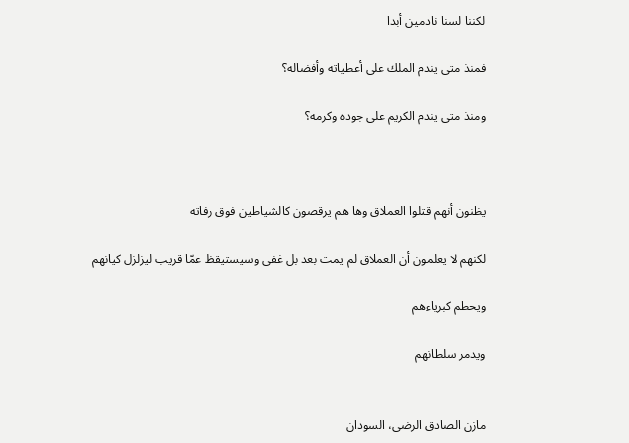لكننا لسنا نادمين أبدا

فمنذ متى يندم الملك على أعطياته وأفضاله؟

ومنذ متى يندم الكريم على جوده وكرمه؟



يظنون أنهم قتلوا العملاق وها هم يرقصون كالشياطين فوق رفاته

لكنهم لا يعلمون أن العملاق لم يمت بعد بل غفى وسيستيقظ عمّا قريب ليزلزل كيانهم

ويحطم كبرياءهم

ويدمر سلطانهم


مازن الصادق الرضى، السودان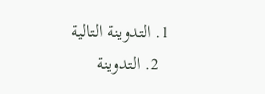1. التدوينة التالية
  2. التدوينة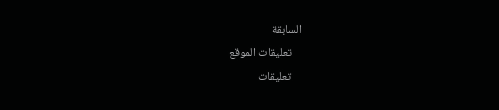السابقة
    تعليقات الموقع
    تعليقات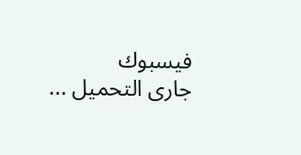فيسبوك
جارى التحميل ...